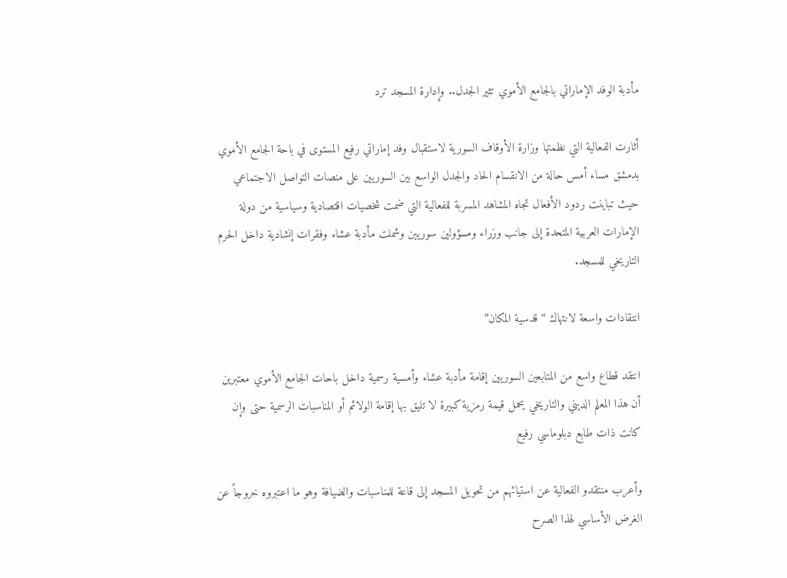مأدبة الوفد الإماراتي بالجامع الأموي تثير الجدل.. وإدارة المسجد ترد

أثارت الفعالية التي نظمتها وزارة الأوقاف السورية لاستقبال وفد إماراتي رفيع المستوى في باحة الجامع الأموي بدمشق مساء أمس حالة من الانقسام الحاد والجدل الواسع بين السوريين على منصات التواصل الاجتماعي حيث تباينت ردود الأفعال تجاه المشاهد المسربة للفعالية التي ضمت شخصيات اقتصادية وسياسية من دولة الإمارات العربية المتحدة إلى جانب وزراء ومسؤولين سوريين وشملت مأدبة عشاء وفقرات إنشادية داخل الحرم التاريخي للمسجد.

انتقادات واسعة لانتهاك “قدسية المكان”

انتقد قطاع واسع من المتابعين السوريين إقامة مأدبة عشاء وأمسية رسمية داخل باحات الجامع الأموي معتبرين أن هذا المعلم الديني والتاريخي يحمل قيمة رمزية كبيرة لا تليق بها إقامة الولائم أو المناسبات الرسمية حتى وإن كانت ذات طابع دبلوماسي رفيع

وأعرب منتقدو الفعالية عن استيائهم من تحويل المسجد إلى قاعة للمناسبات والضيافة وهو ما اعتبروه خروجاً عن الغرض الأساسي لهذا الصرح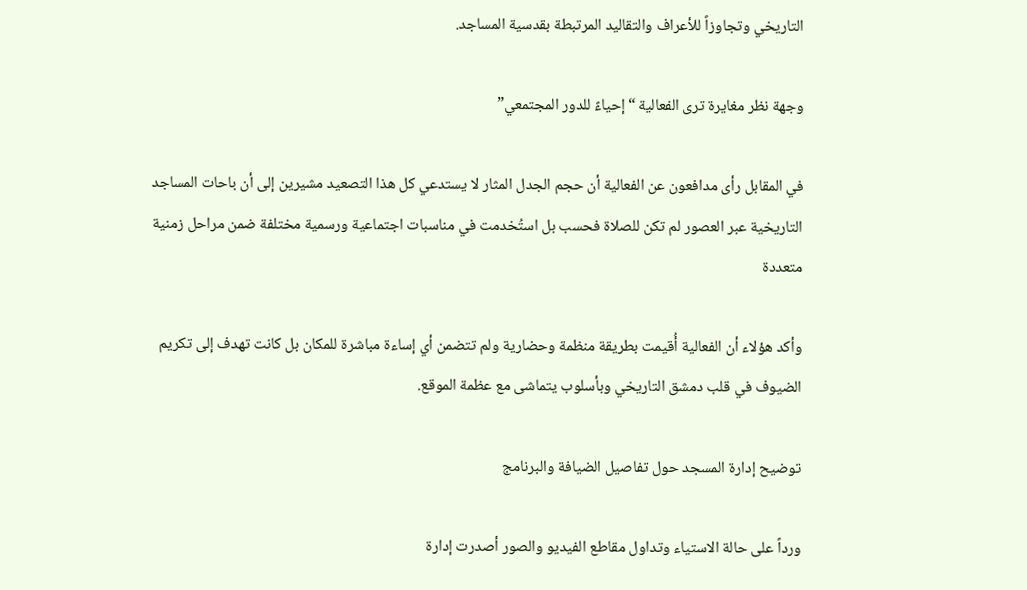التاريخي وتجاوزاً للأعراف والتقاليد المرتبطة بقدسية المساجد.

وجهة نظر مغايرة ترى الفعالية “إحياءً للدور المجتمعي”

في المقابل رأى مدافعون عن الفعالية أن حجم الجدل المثار لا يستدعي كل هذا التصعيد مشيرين إلى أن باحات المساجد التاريخية عبر العصور لم تكن للصلاة فحسب بل استُخدمت في مناسبات اجتماعية ورسمية مختلفة ضمن مراحل زمنية متعددة

وأكد هؤلاء أن الفعالية أُقيمت بطريقة منظمة وحضارية ولم تتضمن أي إساءة مباشرة للمكان بل كانت تهدف إلى تكريم الضيوف في قلب دمشق التاريخي وبأسلوب يتماشى مع عظمة الموقع.

توضيح إدارة المسجد حول تفاصيل الضيافة والبرنامج

ورداً على حالة الاستياء وتداول مقاطع الفيديو والصور أصدرت إدارة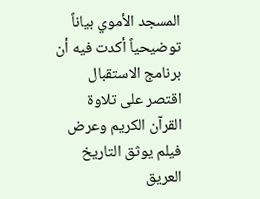المسجد الأموي بياناً توضيحياً أكدت فيه أن برنامج الاستقبال اقتصر على تلاوة القرآن الكريم وعرض فيلم يوثق التاريخ العريق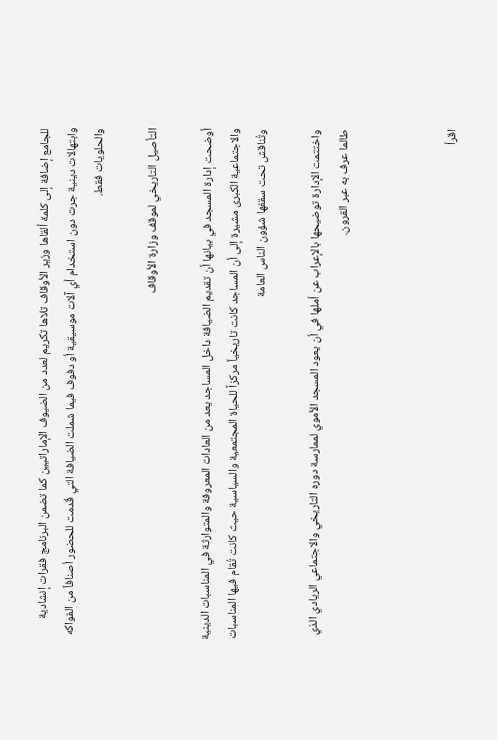للجامع إضافة إلى كلمة ألقاها وزير الأوقاف تلاها تكريم لعدد من الضيوف الإماراتيين كما تضمن البرنامج فقرات إنشادية وابتهالات دينية جرت دون استخدام أي آلات موسيقية أو دفوف فيما شملت الضيافة التي قُدمت للحضور أصنافاً من الفواكه والحلويات فقط.

التأصيل التاريخي لموقف وزارة الأوقاف

أوضحت إدارة المسجد في بيانها أن تقديم الضيافة داخل المساجد يعد من العادات المعروفة والمتوارثة في المناسبات الدينية والاجتماعية الكبرى مشيرة إلى أن المساجد كانت تاريخياً مركزاً للحياة المجتمعية والسياسية حيث كانت تُقام فيها المناسبات وتُناقش تحت سقفها شؤون الناس العامة

واختتمت الإدارة توضيحها بالإعراب عن أملها في أن يعود المسجد الأموي لممارسة دوره التاريخي والاجتماعي الريادي الذي طالما عرف به عبر القرون.



اقرأ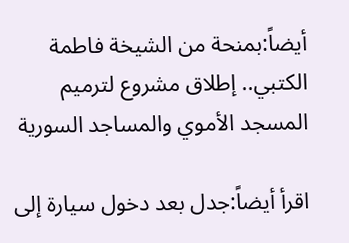أيضاً:بمنحة من الشيخة فاطمة الكتبي.. إطلاق مشروع لترميم المسجد الأموي والمساجد السورية

اقرأ أيضاً:جدل بعد دخول سيارة إلى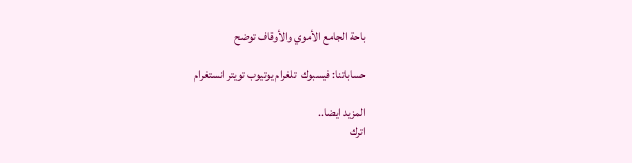باحة الجامع الأموي والأوقاف توضح

حساباتنا: فيسبوك  تلغرام يوتيوب تويتر انستغرام

المزيد ايضا..
اترك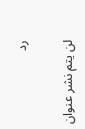رد

لن يتم نشر عنوان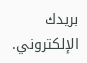بريدك الإلكتروني.